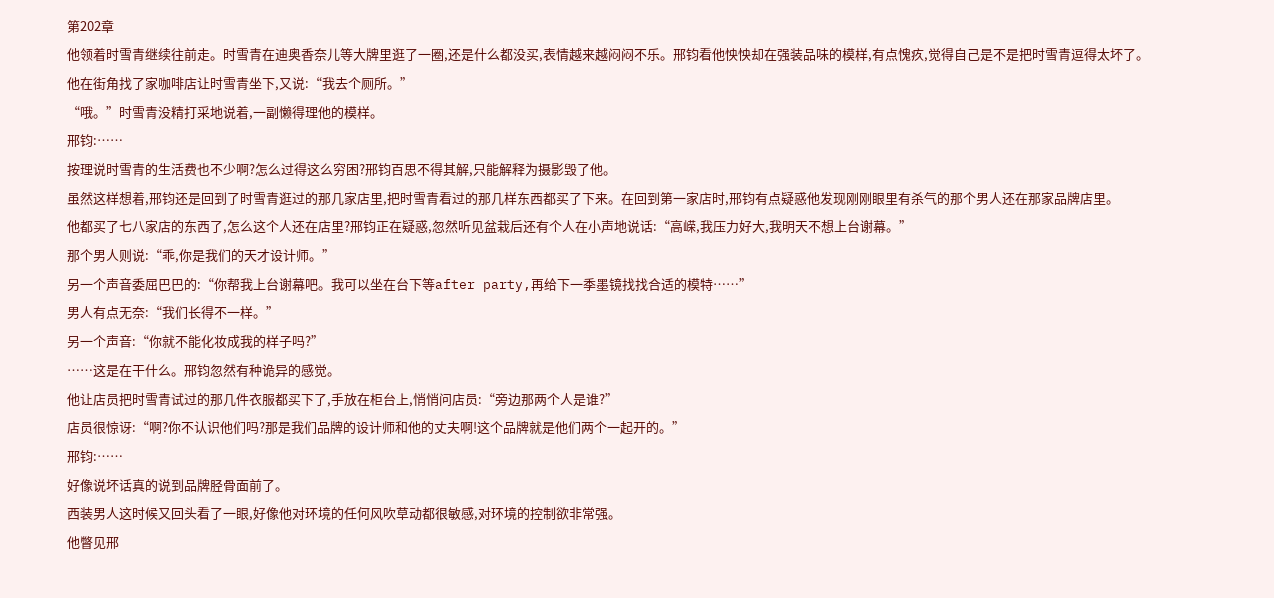第202章
他领着时雪青继续往前走。时雪青在迪奥香奈儿等大牌里逛了一圈,还是什么都没买,表情越来越闷闷不乐。邢钧看他怏怏却在强装品味的模样,有点愧疚,觉得自己是不是把时雪青逗得太坏了。
他在街角找了家咖啡店让时雪青坐下,又说:“我去个厕所。”
“哦。”时雪青没精打采地说着,一副懒得理他的模样。
邢钧:……
按理说时雪青的生活费也不少啊?怎么过得这么穷困?邢钧百思不得其解,只能解释为摄影毁了他。
虽然这样想着,邢钧还是回到了时雪青逛过的那几家店里,把时雪青看过的那几样东西都买了下来。在回到第一家店时,邢钧有点疑惑他发现刚刚眼里有杀气的那个男人还在那家品牌店里。
他都买了七八家店的东西了,怎么这个人还在店里?邢钧正在疑惑,忽然听见盆栽后还有个人在小声地说话:“高嵘,我压力好大,我明天不想上台谢幕。”
那个男人则说:“乖,你是我们的天才设计师。”
另一个声音委屈巴巴的:“你帮我上台谢幕吧。我可以坐在台下等after party,再给下一季墨镜找找合适的模特……”
男人有点无奈:“我们长得不一样。”
另一个声音:“你就不能化妆成我的样子吗?”
……这是在干什么。邢钧忽然有种诡异的感觉。
他让店员把时雪青试过的那几件衣服都买下了,手放在柜台上,悄悄问店员:“旁边那两个人是谁?”
店员很惊讶:“啊?你不认识他们吗?那是我们品牌的设计师和他的丈夫啊!这个品牌就是他们两个一起开的。”
邢钧:……
好像说坏话真的说到品牌胫骨面前了。
西装男人这时候又回头看了一眼,好像他对环境的任何风吹草动都很敏感,对环境的控制欲非常强。
他瞥见邢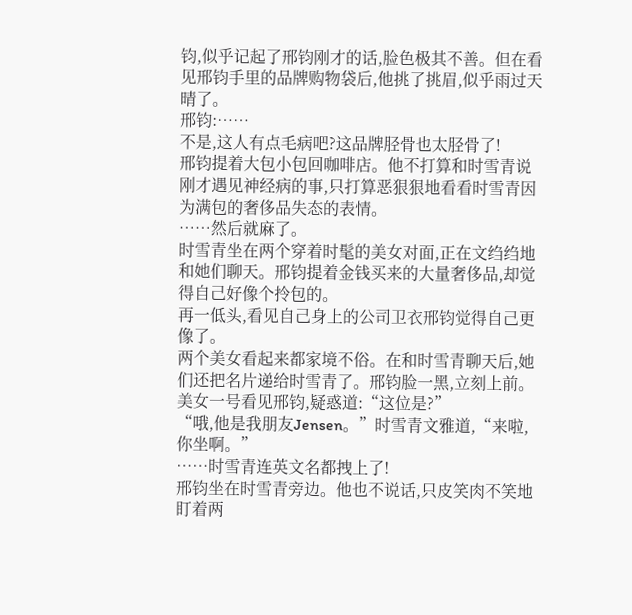钧,似乎记起了邢钧刚才的话,脸色极其不善。但在看见邢钧手里的品牌购物袋后,他挑了挑眉,似乎雨过天晴了。
邢钧:……
不是,这人有点毛病吧?这品牌胫骨也太胫骨了!
邢钧提着大包小包回咖啡店。他不打算和时雪青说刚才遇见神经病的事,只打算恶狠狠地看看时雪青因为满包的奢侈品失态的表情。
……然后就麻了。
时雪青坐在两个穿着时髦的美女对面,正在文绉绉地和她们聊天。邢钧提着金钱买来的大量奢侈品,却觉得自己好像个拎包的。
再一低头,看见自己身上的公司卫衣邢钧觉得自己更像了。
两个美女看起来都家境不俗。在和时雪青聊天后,她们还把名片递给时雪青了。邢钧脸一黑,立刻上前。
美女一号看见邢钧,疑惑道:“这位是?”
“哦,他是我朋友Jensen。”时雪青文雅道,“来啦,你坐啊。”
……时雪青连英文名都拽上了!
邢钧坐在时雪青旁边。他也不说话,只皮笑肉不笑地盯着两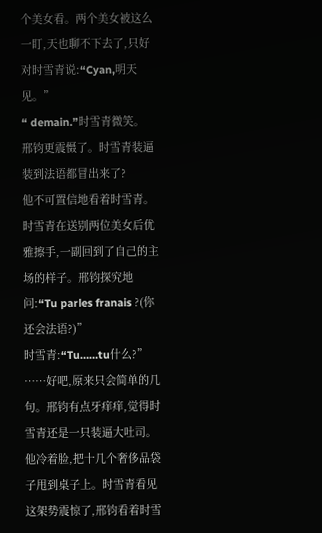个美女看。两个美女被这么一盯,天也聊不下去了,只好对时雪青说:“Cyan,明天见。”
“ demain.”时雪青微笑。
邢钧更震慑了。时雪青装逼装到法语都冒出来了?
他不可置信地看着时雪青。时雪青在送别两位美女后优雅擦手,一副回到了自己的主场的样子。邢钧探究地问:“Tu parles franais ?(你还会法语?)”
时雪青:“Tu……tu什么?”
……好吧,原来只会简单的几句。邢钧有点牙痒痒,觉得时雪青还是一只装逼大吐司。
他冷着脸,把十几个奢侈品袋子甩到桌子上。时雪青看见这架势震惊了,邢钧看着时雪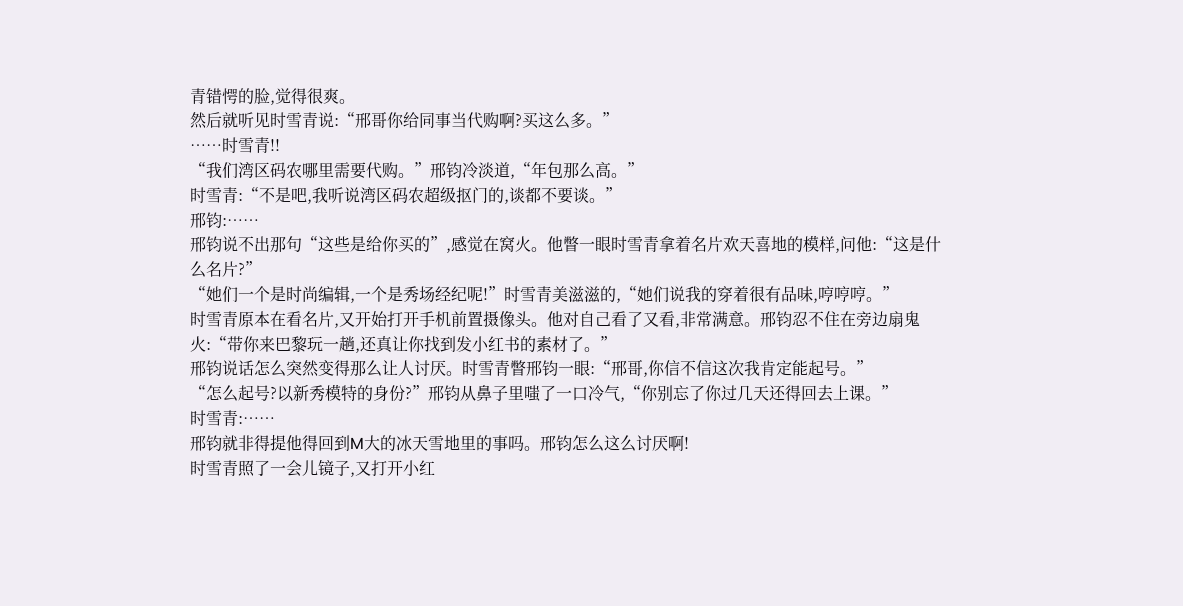青错愕的脸,觉得很爽。
然后就听见时雪青说:“邢哥你给同事当代购啊?买这么多。”
……时雪青!!
“我们湾区码农哪里需要代购。”邢钧冷淡道,“年包那么高。”
时雪青:“不是吧,我听说湾区码农超级抠门的,谈都不要谈。”
邢钧:……
邢钧说不出那句“这些是给你买的”,感觉在窝火。他瞥一眼时雪青拿着名片欢天喜地的模样,问他:“这是什么名片?”
“她们一个是时尚编辑,一个是秀场经纪呢!”时雪青美滋滋的,“她们说我的穿着很有品味,哼哼哼。”
时雪青原本在看名片,又开始打开手机前置摄像头。他对自己看了又看,非常满意。邢钧忍不住在旁边扇鬼火:“带你来巴黎玩一趟,还真让你找到发小红书的素材了。”
邢钧说话怎么突然变得那么让人讨厌。时雪青瞥邢钧一眼:“邢哥,你信不信这次我肯定能起号。”
“怎么起号?以新秀模特的身份?”邢钧从鼻子里嗤了一口冷气,“你别忘了你过几天还得回去上课。”
时雪青:……
邢钧就非得提他得回到M大的冰天雪地里的事吗。邢钧怎么这么讨厌啊!
时雪青照了一会儿镜子,又打开小红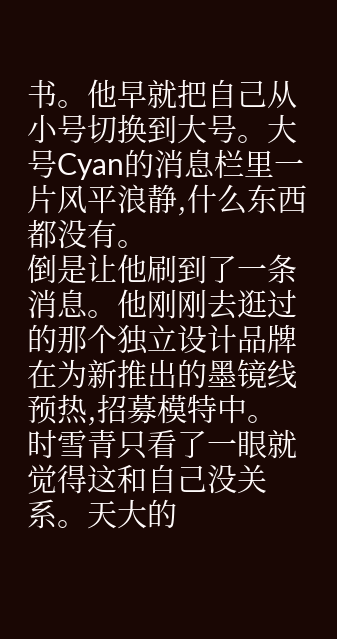书。他早就把自己从小号切换到大号。大号Cyan的消息栏里一片风平浪静,什么东西都没有。
倒是让他刷到了一条消息。他刚刚去逛过的那个独立设计品牌在为新推出的墨镜线预热,招募模特中。
时雪青只看了一眼就觉得这和自己没关系。天大的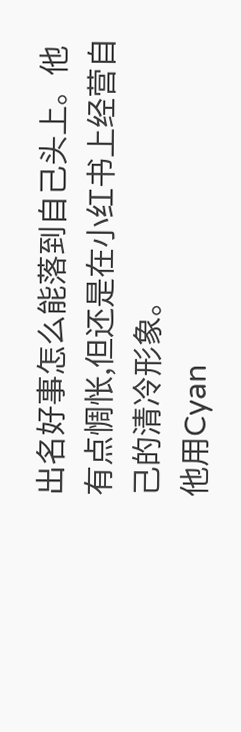出名好事怎么能落到自己头上。他有点惆怅,但还是在小红书上经营自己的清冷形象。
他用Cyan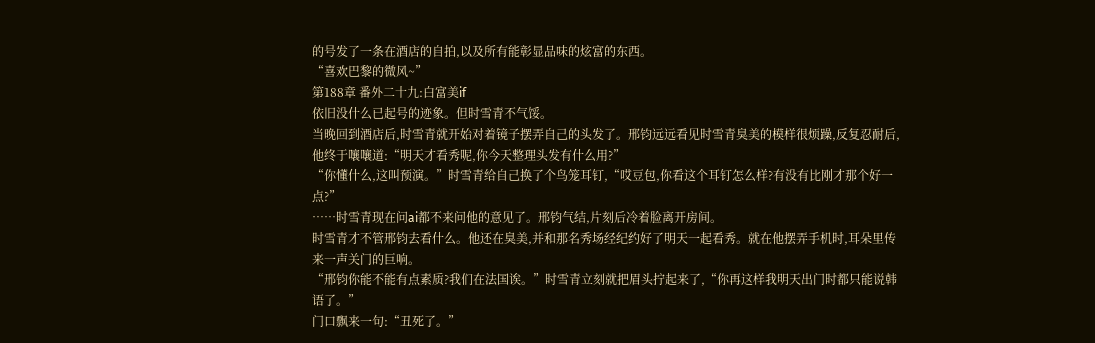的号发了一条在酒店的自拍,以及所有能彰显品味的炫富的东西。
“喜欢巴黎的微风~”
第188章 番外二十九:白富美if
依旧没什么已起号的迹象。但时雪青不气馁。
当晚回到酒店后,时雪青就开始对着镜子摆弄自己的头发了。邢钧远远看见时雪青臭美的模样很烦躁,反复忍耐后,他终于嚷嚷道:“明天才看秀呢,你今天整理头发有什么用?”
“你懂什么,这叫预演。”时雪青给自己换了个鸟笼耳钉,“哎豆包,你看这个耳钉怎么样?有没有比刚才那个好一点?”
……时雪青现在问ai都不来问他的意见了。邢钧气结,片刻后冷着脸离开房间。
时雪青才不管邢钧去看什么。他还在臭美,并和那名秀场经纪约好了明天一起看秀。就在他摆弄手机时,耳朵里传来一声关门的巨响。
“邢钧你能不能有点素质?我们在法国诶。”时雪青立刻就把眉头拧起来了,“你再这样我明天出门时都只能说韩语了。”
门口飘来一句:“丑死了。”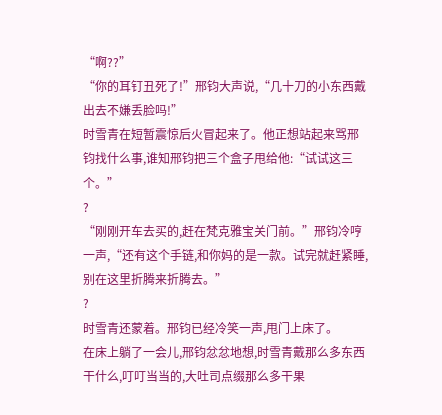“啊??”
“你的耳钉丑死了!”邢钧大声说,“几十刀的小东西戴出去不嫌丢脸吗!”
时雪青在短暂震惊后火冒起来了。他正想站起来骂邢钧找什么事,谁知邢钧把三个盒子甩给他:“试试这三个。”
?
“刚刚开车去买的,赶在梵克雅宝关门前。”邢钧冷哼一声,“还有这个手链,和你妈的是一款。试完就赶紧睡,别在这里折腾来折腾去。”
?
时雪青还蒙着。邢钧已经冷笑一声,甩门上床了。
在床上躺了一会儿,邢钧忿忿地想,时雪青戴那么多东西干什么,叮叮当当的,大吐司点缀那么多干果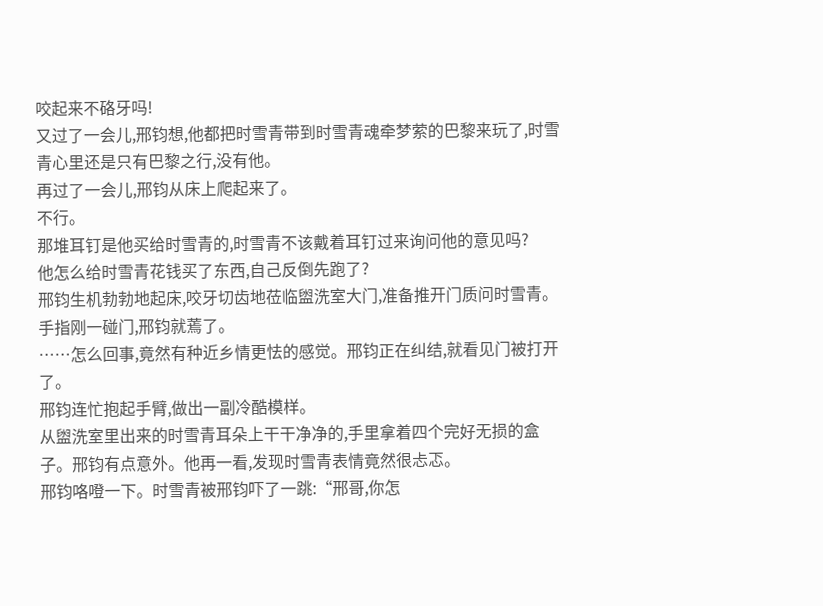咬起来不硌牙吗!
又过了一会儿,邢钧想,他都把时雪青带到时雪青魂牵梦萦的巴黎来玩了,时雪青心里还是只有巴黎之行,没有他。
再过了一会儿,邢钧从床上爬起来了。
不行。
那堆耳钉是他买给时雪青的,时雪青不该戴着耳钉过来询问他的意见吗?
他怎么给时雪青花钱买了东西,自己反倒先跑了?
邢钧生机勃勃地起床,咬牙切齿地莅临盥洗室大门,准备推开门质问时雪青。
手指刚一碰门,邢钧就蔫了。
……怎么回事,竟然有种近乡情更怯的感觉。邢钧正在纠结,就看见门被打开了。
邢钧连忙抱起手臂,做出一副冷酷模样。
从盥洗室里出来的时雪青耳朵上干干净净的,手里拿着四个完好无损的盒子。邢钧有点意外。他再一看,发现时雪青表情竟然很忐忑。
邢钧咯噔一下。时雪青被邢钧吓了一跳:“邢哥,你怎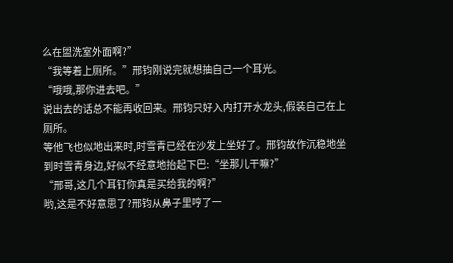么在盥洗室外面啊?”
“我等着上厕所。”邢钧刚说完就想抽自己一个耳光。
“哦哦,那你进去吧。”
说出去的话总不能再收回来。邢钧只好入内打开水龙头,假装自己在上厕所。
等他飞也似地出来时,时雪青已经在沙发上坐好了。邢钧故作沉稳地坐到时雪青身边,好似不经意地抬起下巴:“坐那儿干嘛?”
“邢哥,这几个耳钉你真是买给我的啊?”
哟,这是不好意思了?邢钧从鼻子里哼了一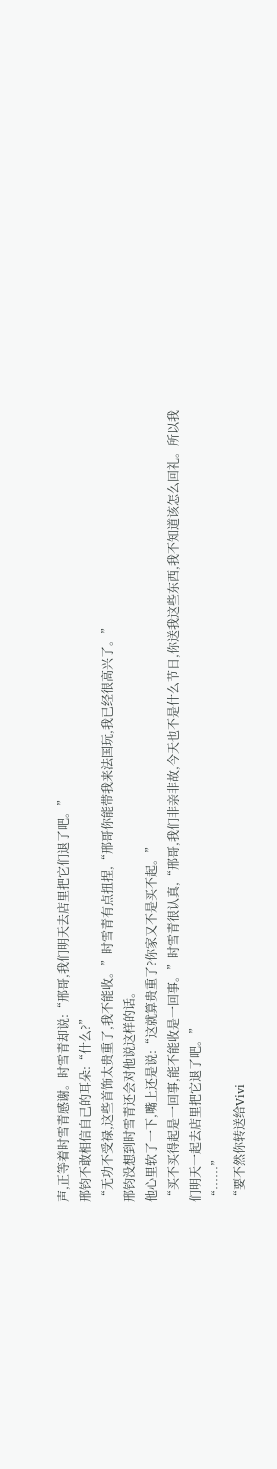声,正等着时雪青感谢。时雪青却说:“邢哥,我们明天去店里把它们退了吧。”
邢钧不敢相信自己的耳朵:“什么?”
“无功不受禄,这些首饰太贵重了,我不能收。”时雪青有点扭捏,“邢哥你能带我来法国玩,我已经很高兴了。”
邢钧没想到时雪青还会对他说这样的话。
他心里软了一下,嘴上还是说:“这就算贵重了?你家又不是买不起。”
“买不买得起是一回事,能不能收是一回事。”时雪青很认真,“邢哥,我们非亲非故,今天也不是什么节日,你送我这些东西,我不知道该怎么回礼。所以我们明天一起去店里把它退了吧。”
“……”
“要不然你转送给Vivi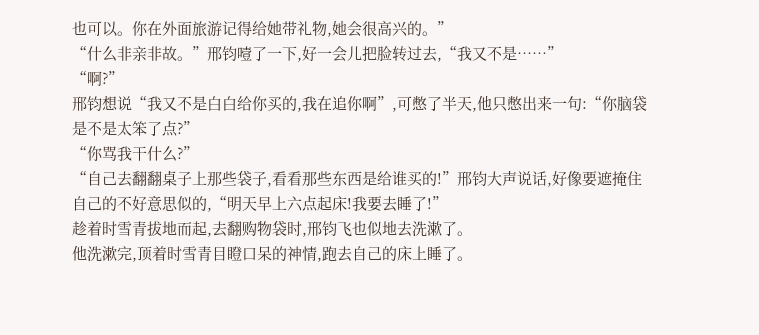也可以。你在外面旅游记得给她带礼物,她会很高兴的。”
“什么非亲非故。”邢钧噎了一下,好一会儿把脸转过去,“我又不是……”
“啊?”
邢钧想说“我又不是白白给你买的,我在追你啊”,可憋了半天,他只憋出来一句:“你脑袋是不是太笨了点?”
“你骂我干什么?”
“自己去翻翻桌子上那些袋子,看看那些东西是给谁买的!”邢钧大声说话,好像要遮掩住自己的不好意思似的,“明天早上六点起床!我要去睡了!”
趁着时雪青拔地而起,去翻购物袋时,邢钧飞也似地去洗漱了。
他洗漱完,顶着时雪青目瞪口呆的神情,跑去自己的床上睡了。